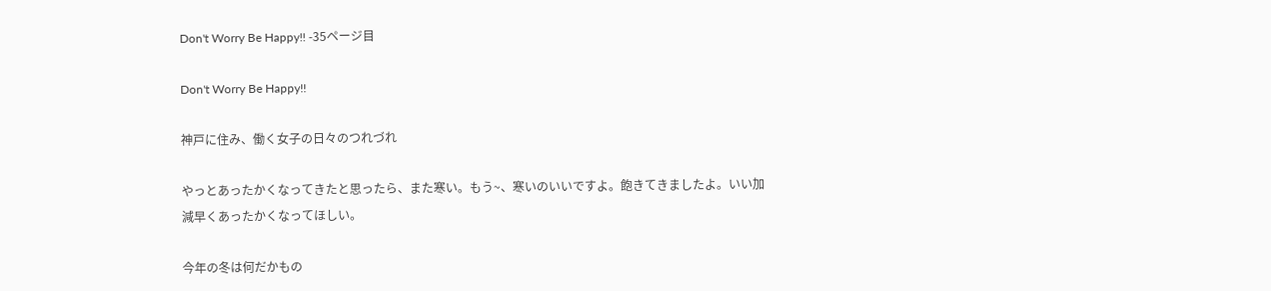Don't Worry Be Happy!! -35ページ目

Don't Worry Be Happy!!

神戸に住み、働く女子の日々のつれづれ

やっとあったかくなってきたと思ったら、また寒い。もう~、寒いのいいですよ。飽きてきましたよ。いい加減早くあったかくなってほしい。

今年の冬は何だかもの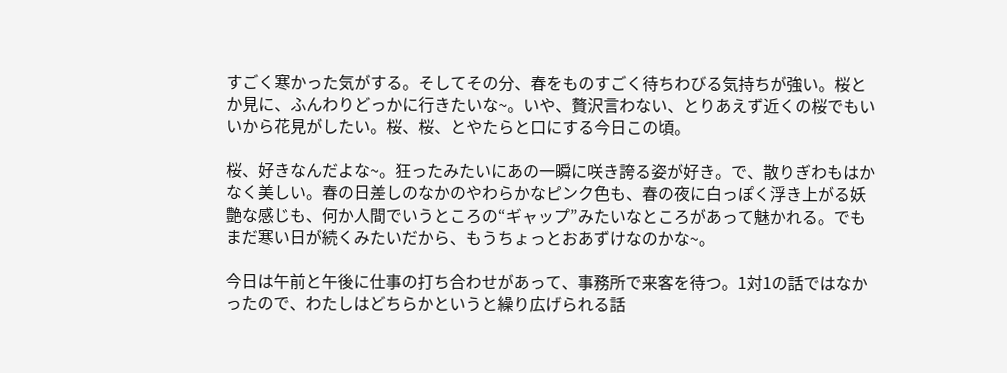すごく寒かった気がする。そしてその分、春をものすごく待ちわびる気持ちが強い。桜とか見に、ふんわりどっかに行きたいな~。いや、贅沢言わない、とりあえず近くの桜でもいいから花見がしたい。桜、桜、とやたらと口にする今日この頃。

桜、好きなんだよな~。狂ったみたいにあの一瞬に咲き誇る姿が好き。で、散りぎわもはかなく美しい。春の日差しのなかのやわらかなピンク色も、春の夜に白っぽく浮き上がる妖艶な感じも、何か人間でいうところの“ギャップ”みたいなところがあって魅かれる。でもまだ寒い日が続くみたいだから、もうちょっとおあずけなのかな~。

今日は午前と午後に仕事の打ち合わせがあって、事務所で来客を待つ。1対1の話ではなかったので、わたしはどちらかというと繰り広げられる話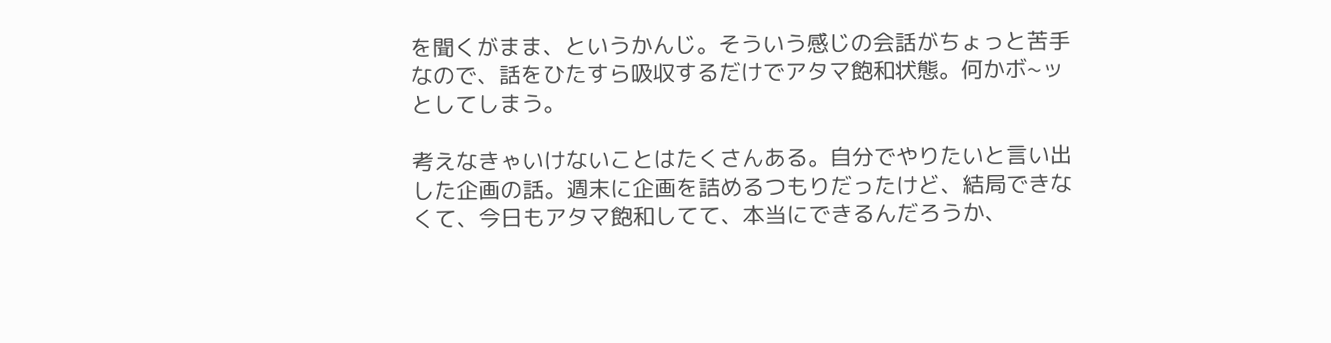を聞くがまま、というかんじ。そういう感じの会話がちょっと苦手なので、話をひたすら吸収するだけでアタマ飽和状態。何かボ~ッとしてしまう。

考えなきゃいけないことはたくさんある。自分でやりたいと言い出した企画の話。週末に企画を詰めるつもりだったけど、結局できなくて、今日もアタマ飽和してて、本当にできるんだろうか、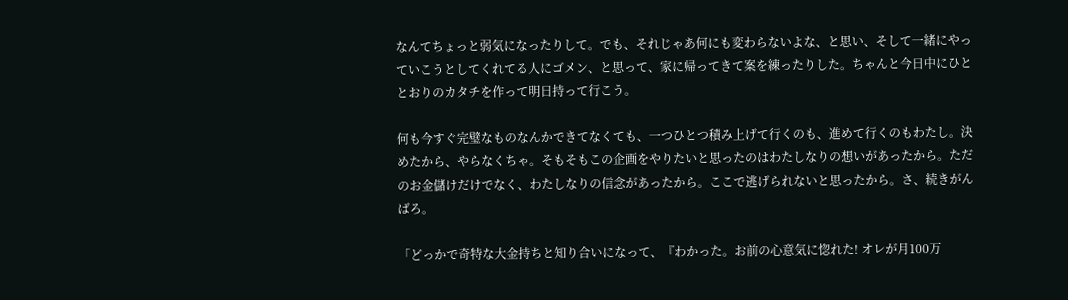なんてちょっと弱気になったりして。でも、それじゃあ何にも変わらないよな、と思い、そして一緒にやっていこうとしてくれてる人にゴメン、と思って、家に帰ってきて案を練ったりした。ちゃんと今日中にひととおりのカタチを作って明日持って行こう。

何も今すぐ完璧なものなんかできてなくても、一つひとつ積み上げて行くのも、進めて行くのもわたし。決めたから、やらなくちゃ。そもそもこの企画をやりたいと思ったのはわたしなりの想いがあったから。ただのお金儲けだけでなく、わたしなりの信念があったから。ここで逃げられないと思ったから。さ、続きがんばろ。

「どっかで奇特な大金持ちと知り合いになって、『わかった。お前の心意気に惚れた! オレが月100万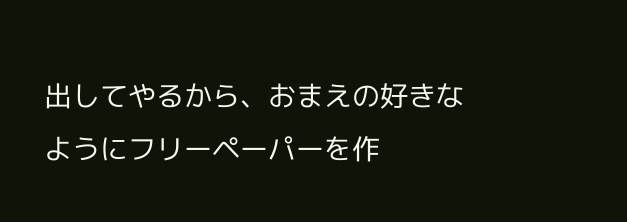出してやるから、おまえの好きなようにフリーペーパーを作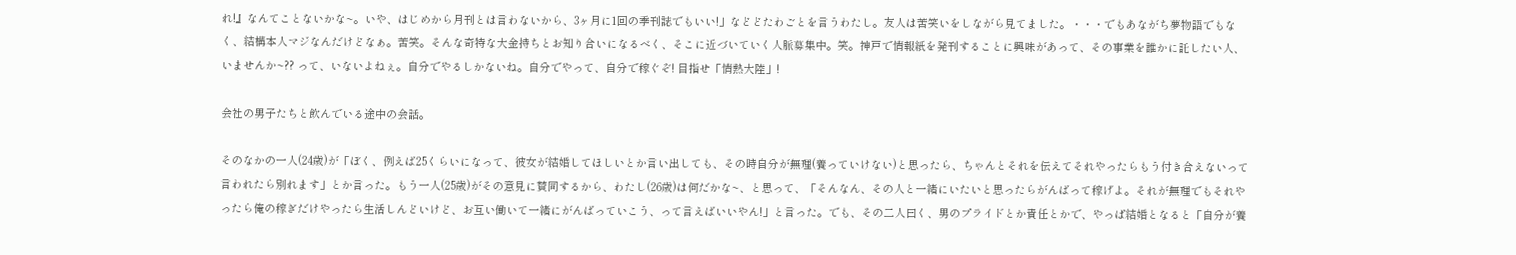れ!』なんてことないかな~。いや、はじめから月刊とは言わないから、3ヶ月に1回の季刊誌でもいい!」などどたわごとを言うわたし。友人は苦笑いをしながら見てました。・・・でもあながち夢物語でもなく、結構本人マジなんだけどなぁ。苦笑。そんな奇特な大金持ちとお知り合いになるべく、そこに近づいていく人脈募集中。笑。神戸で情報紙を発刊することに興味があって、その事業を誰かに託したい人、いませんか~?? って、いないよねぇ。自分でやるしかないね。自分でやって、自分で稼ぐぞ! 目指せ「情熱大陸」!

会社の男子たちと飲んでいる途中の会話。

そのなかの一人(24歳)が「ぼく、例えば25くらいになって、彼女が結婚してほしいとか言い出しても、その時自分が無理(養っていけない)と思ったら、ちゃんとそれを伝えてそれやったらもう付き合えないって言われたら別れます」とか言った。もう一人(25歳)がその意見に賛同するから、わたし(26歳)は何だかな~、と思って、「そんなん、その人と一緒にいたいと思ったらがんばって稼げよ。それが無理でもそれやったら俺の稼ぎだけやったら生活しんどいけど、お互い働いて一緒にがんばっていこう、って言えばいいやん!」と言った。でも、その二人曰く、男のプライドとか責任とかで、やっぱ結婚となると「自分が養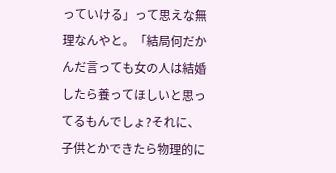っていける」って思えな無理なんやと。「結局何だかんだ言っても女の人は結婚したら養ってほしいと思ってるもんでしょ?それに、子供とかできたら物理的に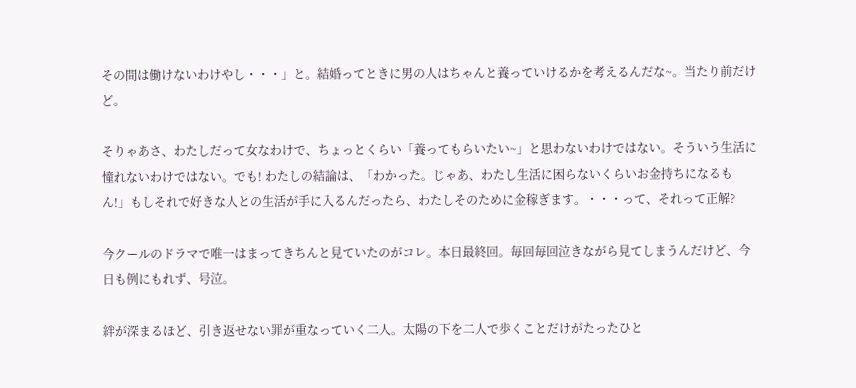その間は働けないわけやし・・・」と。結婚ってときに男の人はちゃんと養っていけるかを考えるんだな~。当たり前だけど。

そりゃあさ、わたしだって女なわけで、ちょっとくらい「養ってもらいたい~」と思わないわけではない。そういう生活に憧れないわけではない。でも! わたしの結論は、「わかった。じゃあ、わたし生活に困らないくらいお金持ちになるもん!」もしそれで好きな人との生活が手に入るんだったら、わたしそのために金稼ぎます。・・・って、それって正解?

今クールのドラマで唯一はまってきちんと見ていたのがコレ。本日最終回。毎回毎回泣きながら見てしまうんだけど、今日も例にもれず、号泣。

絆が深まるほど、引き返せない罪が重なっていく二人。太陽の下を二人で歩くことだけがたったひと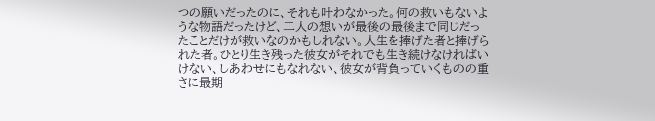つの願いだったのに、それも叶わなかった。何の救いもないような物語だったけど、二人の想いが最後の最後まで同じだったことだけが救いなのかもしれない。人生を捧げた者と捧げられた者。ひとり生き残った彼女がそれでも生き続けなければいけない、しあわせにもなれない、彼女が背負っていくものの重さに最期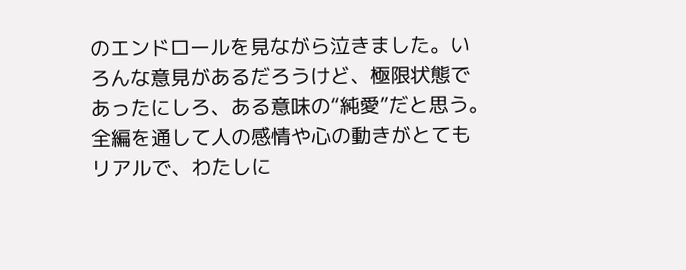のエンドロールを見ながら泣きました。いろんな意見があるだろうけど、極限状態であったにしろ、ある意味の“純愛”だと思う。全編を通して人の感情や心の動きがとてもリアルで、わたしに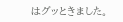はグッときました。